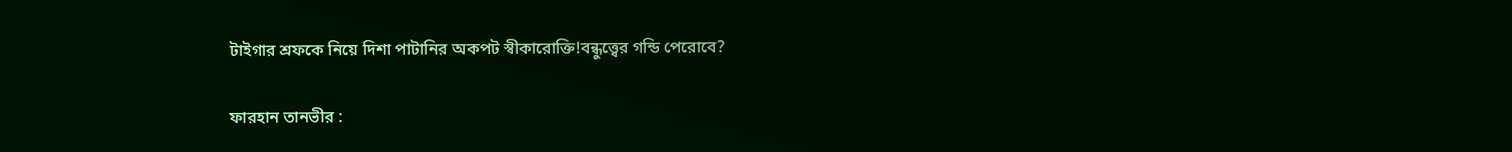টাইগার শ্রফকে নিয়ে দিশা পাটানির অকপট স্বীকারোক্তি!বন্ধুত্ত্বের গন্ডি পেরোবে?

ফারহান তানভীর :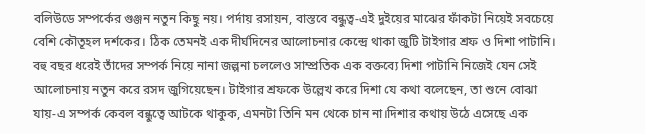বলিউডে সম্পর্কের গুঞ্জন নতুন কিছু নয়। পর্দায় রসায়ন, বাস্তবে বন্ধুত্ব-এই দুইয়ের মাঝের ফাঁকটা নিয়েই সবচেয়ে বেশি কৌতূহল দর্শকের। ঠিক তেমনই এক দীর্ঘদিনের আলোচনার কেন্দ্রে থাকা জুটি টাইগার শ্রফ ও দিশা পাটানি। বহু বছর ধরেই তাঁদের সম্পর্ক নিয়ে নানা জল্পনা চললেও সাম্প্রতিক এক বক্তব্যে দিশা পাটানি নিজেই যেন সেই আলোচনায় নতুন করে রসদ জুগিয়েছেন। টাইগার শ্রফকে উল্লেখ করে দিশা যে কথা বলেছেন, তা শুনে বোঝা যায়-এ সম্পর্ক কেবল বন্ধুত্বে আটকে থাকুক, এমনটা তিনি মন থেকে চান না।দিশার কথায় উঠে এসেছে এক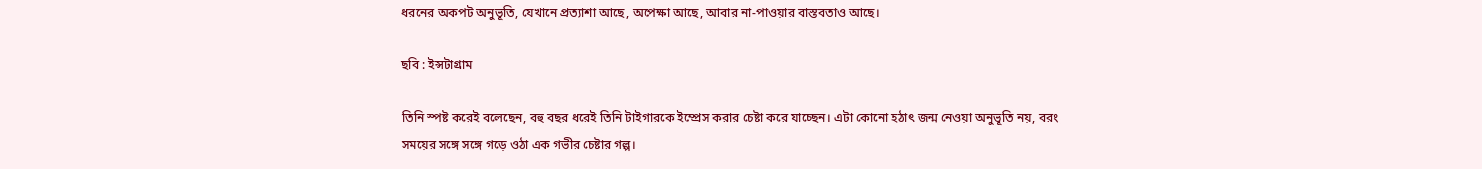ধরনের অকপট অনুভূতি, যেখানে প্রত্যাশা আছে, অপেক্ষা আছে, আবার না-পাওয়ার বাস্তবতাও আছে।

ছবি : ইন্সটাগ্রাম

তিনি স্পষ্ট করেই বলেছেন, বহু বছর ধরেই তিনি টাইগারকে ইম্প্রেস করার চেষ্টা করে যাচ্ছেন। এটা কোনো হঠাৎ জন্ম নেওয়া অনুভূতি নয়, বরং সময়ের সঙ্গে সঙ্গে গড়ে ওঠা এক গভীর চেষ্টার গল্প।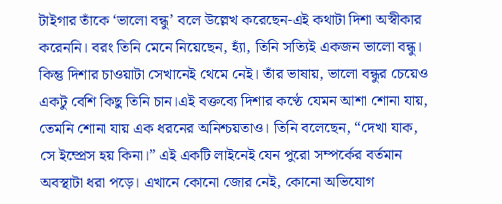টাইগার তাঁকে ‘ভালো বন্ধু’ বলে উল্লেখ করেছেন-এই কথাটা দিশা অস্বীকার করেননি। বরং তিনি মেনে নিয়েছেন, হ্যাঁ, তিনি সত্যিই একজন ভালো বন্ধু। কিন্তু দিশার চাওয়াটা সেখানেই থেমে নেই। তাঁর ভাষায়, ভালো বন্ধুর চেয়েও একটু বেশি কিছু তিনি চান।এই বক্তব্যে দিশার কণ্ঠে যেমন আশা শোনা যায়, তেমনি শোনা যায় এক ধরনের অনিশ্চয়তাও। তিনি বলেছেন, “দেখা যাক, সে ইম্প্রেস হয় কিনা।” এই একটি লাইনেই যেন পুরো সম্পর্কের বর্তমান অবস্থাটা ধরা পড়ে। এখানে কোনো জোর নেই, কোনো অভিযোগ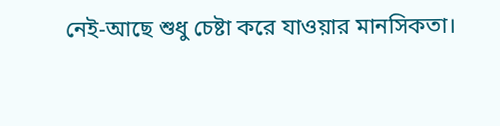নেই-আছে শুধু চেষ্টা করে যাওয়ার মানসিকতা।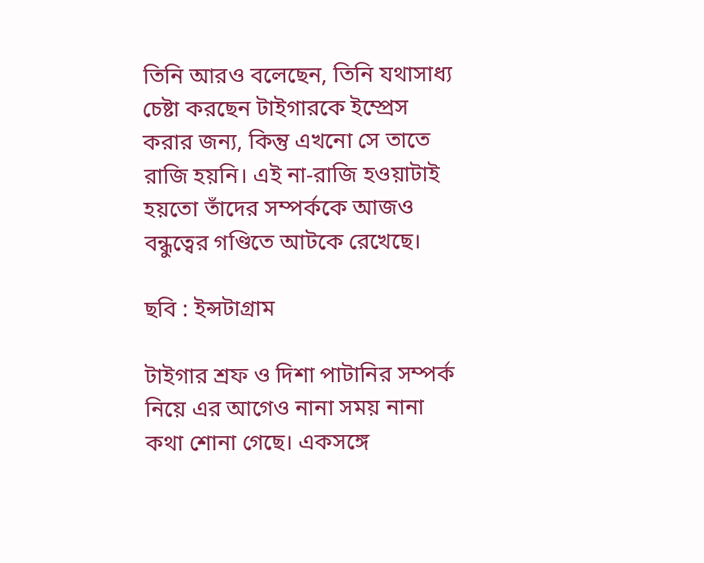তিনি আরও বলেছেন, তিনি যথাসাধ্য চেষ্টা করছেন টাইগারকে ইম্প্রেস করার জন্য, কিন্তু এখনো সে তাতে রাজি হয়নি। এই না-রাজি হওয়াটাই হয়তো তাঁদের সম্পর্ককে আজও বন্ধুত্বের গণ্ডিতে আটকে রেখেছে।

ছবি : ইন্সটাগ্রাম

টাইগার শ্রফ ও দিশা পাটানির সম্পর্ক নিয়ে এর আগেও নানা সময় নানা কথা শোনা গেছে। একসঙ্গে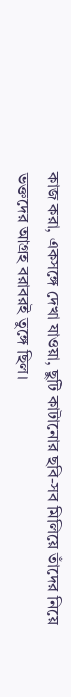কাজ করা, একসঙ্গে দেখা যাওয়া, ছুটি কাটানোর ছবি-সব মিলিয়ে তাঁদের নিয়ে ভক্তদের আগ্রহ বরাবরই তুঙ্গে ছিল।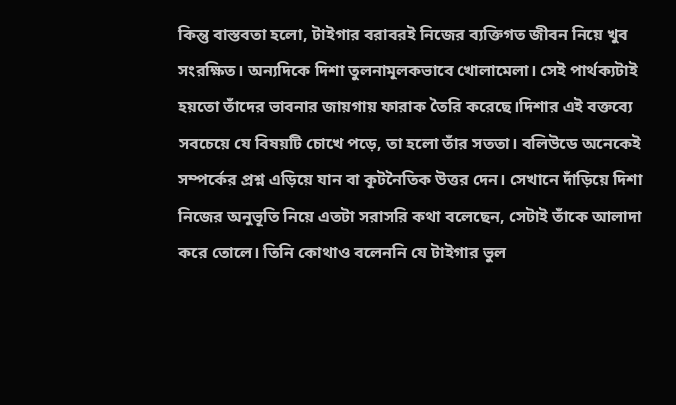কিন্তু বাস্তবতা হলো, টাইগার বরাবরই নিজের ব্যক্তিগত জীবন নিয়ে খুব সংরক্ষিত। অন্যদিকে দিশা তুলনামূলকভাবে খোলামেলা। সেই পার্থক্যটাই হয়তো তাঁদের ভাবনার জায়গায় ফারাক তৈরি করেছে।দিশার এই বক্তব্যে সবচেয়ে যে বিষয়টি চোখে পড়ে, তা হলো তাঁর সততা। বলিউডে অনেকেই সম্পর্কের প্রশ্ন এড়িয়ে যান বা কূটনৈতিক উত্তর দেন। সেখানে দাঁড়িয়ে দিশা নিজের অনুভূতি নিয়ে এতটা সরাসরি কথা বলেছেন, সেটাই তাঁকে আলাদা করে তোলে। তিনি কোথাও বলেননি যে টাইগার ভুল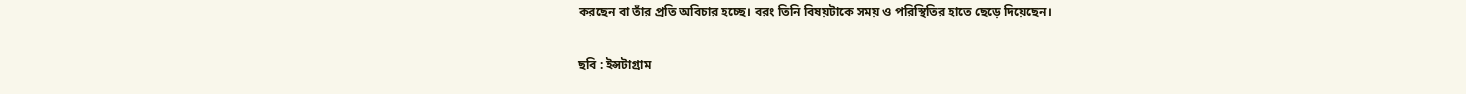করছেন বা তাঁর প্রতি অবিচার হচ্ছে। বরং তিনি বিষয়টাকে সময় ও পরিস্থিতির হাতে ছেড়ে দিয়েছেন।

ছবি : ইন্সটাগ্রাম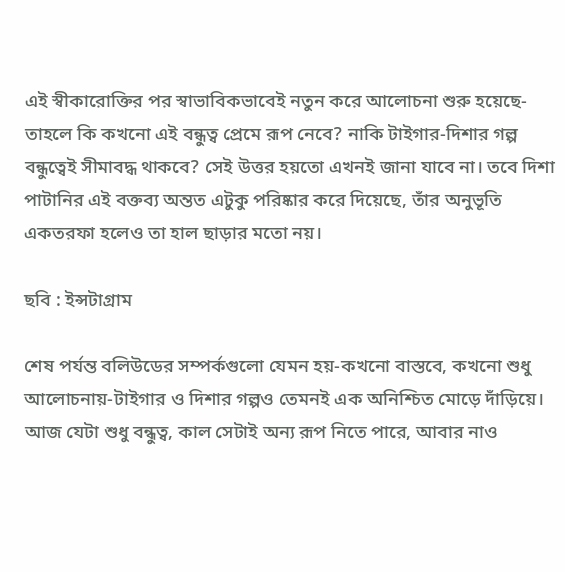এই স্বীকারোক্তির পর স্বাভাবিকভাবেই নতুন করে আলোচনা শুরু হয়েছে-তাহলে কি কখনো এই বন্ধুত্ব প্রেমে রূপ নেবে? নাকি টাইগার-দিশার গল্প বন্ধুত্বেই সীমাবদ্ধ থাকবে? সেই উত্তর হয়তো এখনই জানা যাবে না। তবে দিশা পাটানির এই বক্তব্য অন্তত এটুকু পরিষ্কার করে দিয়েছে, তাঁর অনুভূতি একতরফা হলেও তা হাল ছাড়ার মতো নয়।

ছবি : ইন্সটাগ্রাম

শেষ পর্যন্ত বলিউডের সম্পর্কগুলো যেমন হয়-কখনো বাস্তবে, কখনো শুধু আলোচনায়-টাইগার ও দিশার গল্পও তেমনই এক অনিশ্চিত মোড়ে দাঁড়িয়ে। আজ যেটা শুধু বন্ধুত্ব, কাল সেটাই অন্য রূপ নিতে পারে, আবার নাও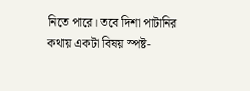নিতে পারে। তবে দিশা পাটানির কথায় একটা বিষয় স্পষ্ট-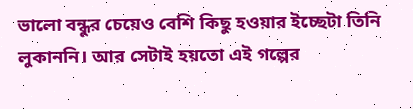ভালো বন্ধুর চেয়েও বেশি কিছু হওয়ার ইচ্ছেটা তিনি লুকাননি। আর সেটাই হয়তো এই গল্পের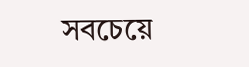সবচেয়ে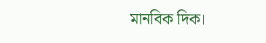মানবিক দিক।